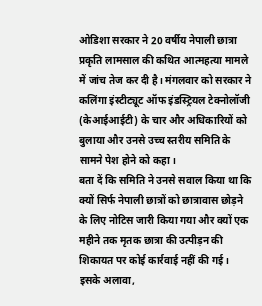ओडिशा सरकार ने 20 वर्षीय नेपाली छात्रा प्रकृति लामसाल की कथित आत्महत्या मामले में जांच तेज कर दी है। मंगलवार को सरकार ने कलिंगा इंस्टीट्यूट ऑफ इंडस्ट्रियल टेक्नोलॉजी (केआईआईटी) के चार और अधिकारियों को बुलाया और उनसे उच्च स्तरीय समिति के सामने पेश होने को कहा।
बता दें कि समिति ने उनसे सवाल किया था कि क्यों सिर्फ नेपाली छात्रों को छात्रावास छोड़ने के लिए नोटिस जारी किया गया और क्यों एक महीने तक मृतक छात्रा की उत्पीड़न की शिकायत पर कोई कार्रवाई नहीं की गई। इसके अलावा,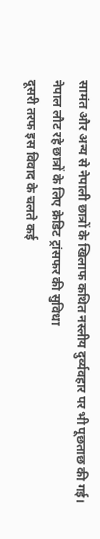सामंत और अन्य से नेपाली छात्रों के खिलाफ कथित नस्लीय दुर्व्यवहार पर भी पूछताछ की गई।
नेपाल लौट रहे छात्रों के लिए क्रेडिट ट्रांसफर की सुविधा
दूसरी तरफ इस विवाद के चलते कई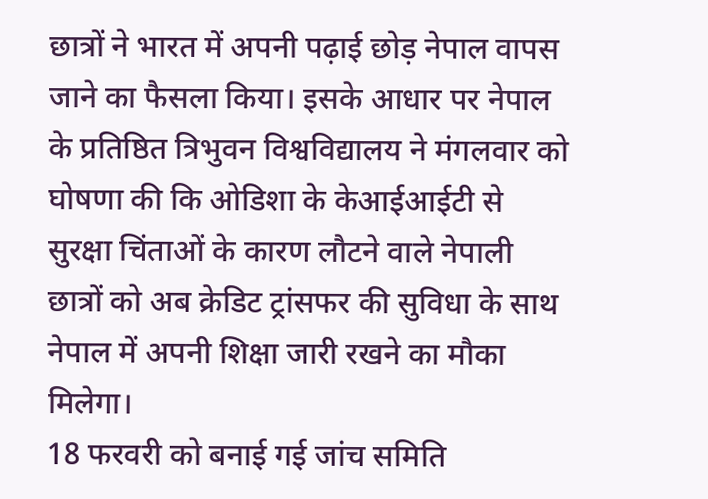छात्रों ने भारत में अपनी पढ़ाई छोड़ नेपाल वापस जाने का फैसला किया। इसके आधार पर नेपाल के प्रतिष्ठित त्रिभुवन विश्वविद्यालय ने मंगलवार को घोषणा की कि ओडिशा के केआईआईटी से सुरक्षा चिंताओं के कारण लौटने वाले नेपाली छात्रों को अब क्रेडिट ट्रांसफर की सुविधा के साथ नेपाल में अपनी शिक्षा जारी रखने का मौका मिलेगा।
18 फरवरी को बनाई गई जांच समिति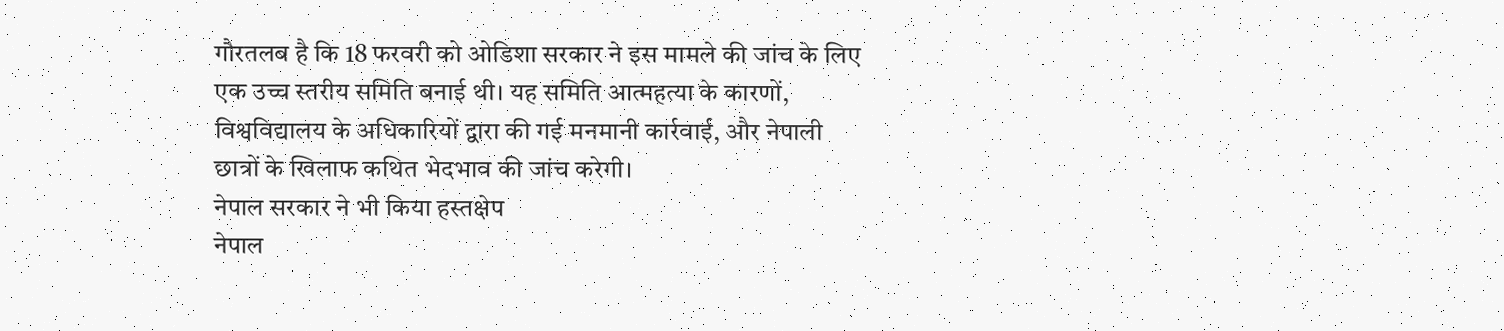गौरतलब है कि 18 फरवरी को ओडिशा सरकार ने इस मामले की जांच के लिए एक उच्च स्तरीय समिति बनाई थी। यह समिति आत्महत्या के कारणों, विश्वविद्यालय के अधिकारियों द्वारा की गई मनमानी कार्रवाई, और नेपाली छात्रों के खिलाफ कथित भेदभाव की जांच करेगी।
नेपाल सरकार ने भी किया हस्तक्षेप
नेपाल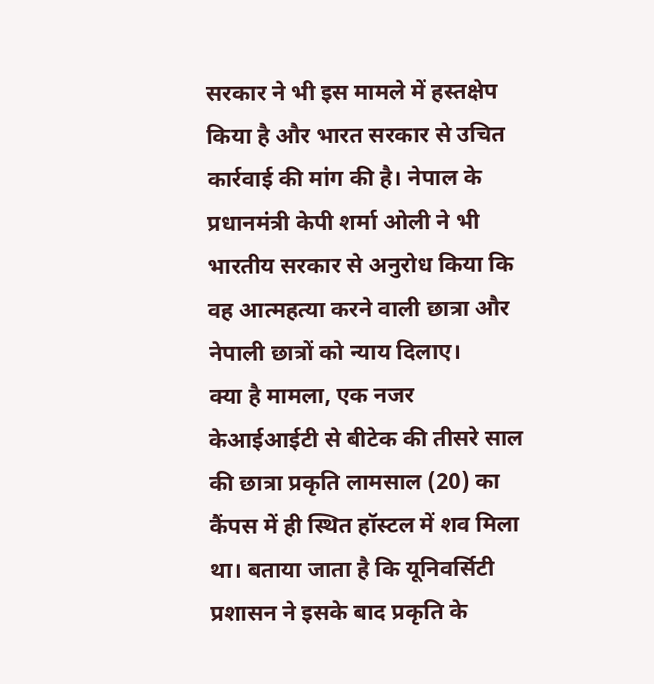सरकार ने भी इस मामले में हस्तक्षेप किया है और भारत सरकार से उचित कार्रवाई की मांग की है। नेपाल के प्रधानमंत्री केपी शर्मा ओली ने भी भारतीय सरकार से अनुरोध किया कि वह आत्महत्या करने वाली छात्रा और नेपाली छात्रों को न्याय दिलाए।
क्या है मामला, एक नजर
केआईआईटी से बीटेक की तीसरे साल की छात्रा प्रकृति लामसाल (20) का कैंपस में ही स्थित हॉस्टल में शव मिला था। बताया जाता है कि यूनिवर्सिटी प्रशासन ने इसके बाद प्रकृति के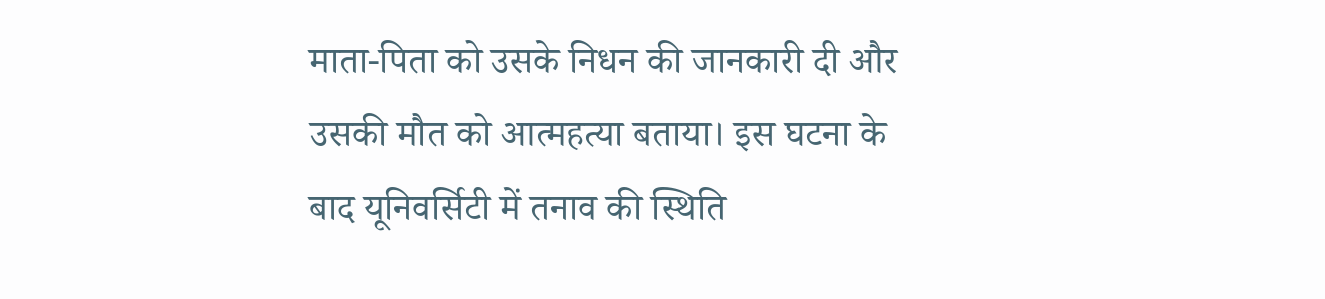माता-पिता को उसके निधन की जानकारी दी और उसकी मौत को आत्महत्या बताया। इस घटना के बाद यूनिवर्सिटी में तनाव की स्थिति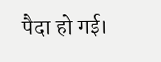पैदा हो गई।